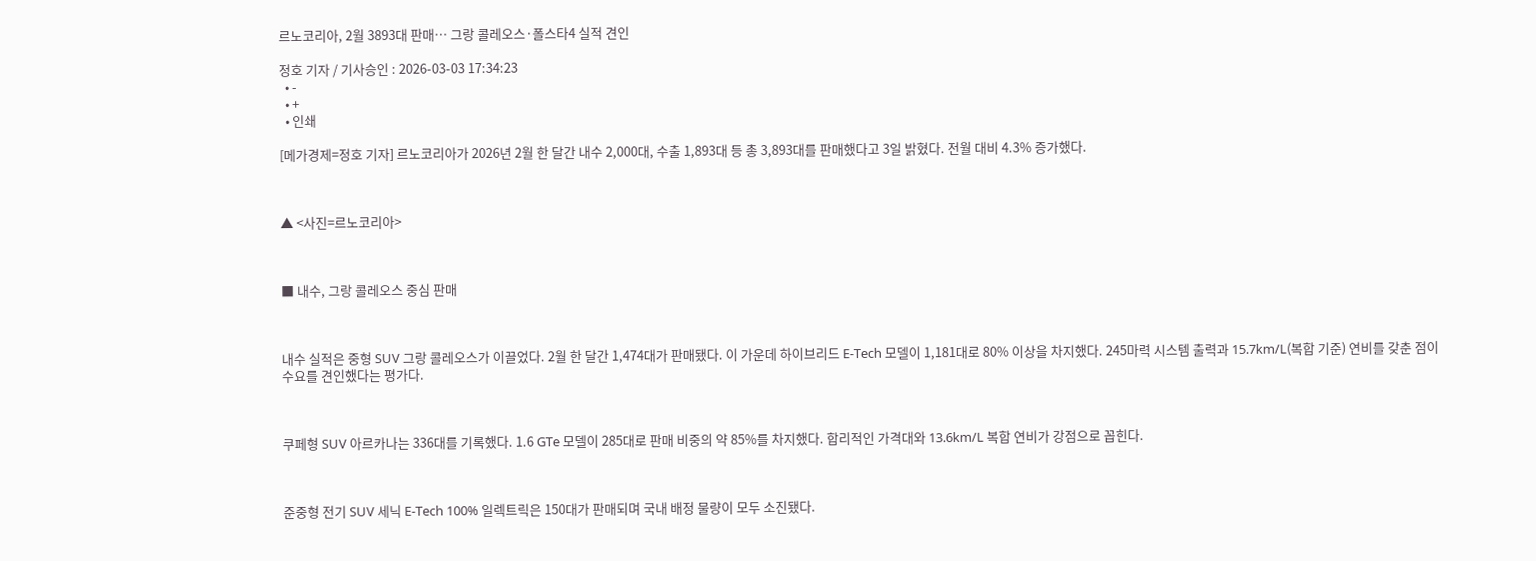르노코리아, 2월 3893대 판매… 그랑 콜레오스·폴스타4 실적 견인

정호 기자 / 기사승인 : 2026-03-03 17:34:23
  • -
  • +
  • 인쇄

[메가경제=정호 기자] 르노코리아가 2026년 2월 한 달간 내수 2,000대, 수출 1,893대 등 총 3,893대를 판매했다고 3일 밝혔다. 전월 대비 4.3% 증가했다.



▲ <사진=르노코리아>



■ 내수, 그랑 콜레오스 중심 판매



내수 실적은 중형 SUV 그랑 콜레오스가 이끌었다. 2월 한 달간 1,474대가 판매됐다. 이 가운데 하이브리드 E-Tech 모델이 1,181대로 80% 이상을 차지했다. 245마력 시스템 출력과 15.7km/L(복합 기준) 연비를 갖춘 점이 수요를 견인했다는 평가다.



쿠페형 SUV 아르카나는 336대를 기록했다. 1.6 GTe 모델이 285대로 판매 비중의 약 85%를 차지했다. 합리적인 가격대와 13.6km/L 복합 연비가 강점으로 꼽힌다.



준중형 전기 SUV 세닉 E-Tech 100% 일렉트릭은 150대가 판매되며 국내 배정 물량이 모두 소진됐다.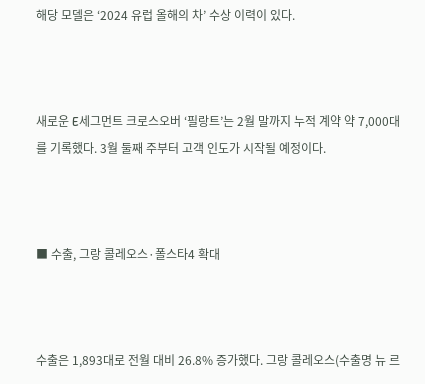해당 모델은 ‘2024 유럽 올해의 차’ 수상 이력이 있다.



새로운 E세그먼트 크로스오버 ‘필랑트’는 2월 말까지 누적 계약 약 7,000대를 기록했다. 3월 둘째 주부터 고객 인도가 시작될 예정이다.



■ 수출, 그랑 콜레오스·폴스타4 확대



수출은 1,893대로 전월 대비 26.8% 증가했다. 그랑 콜레오스(수출명 뉴 르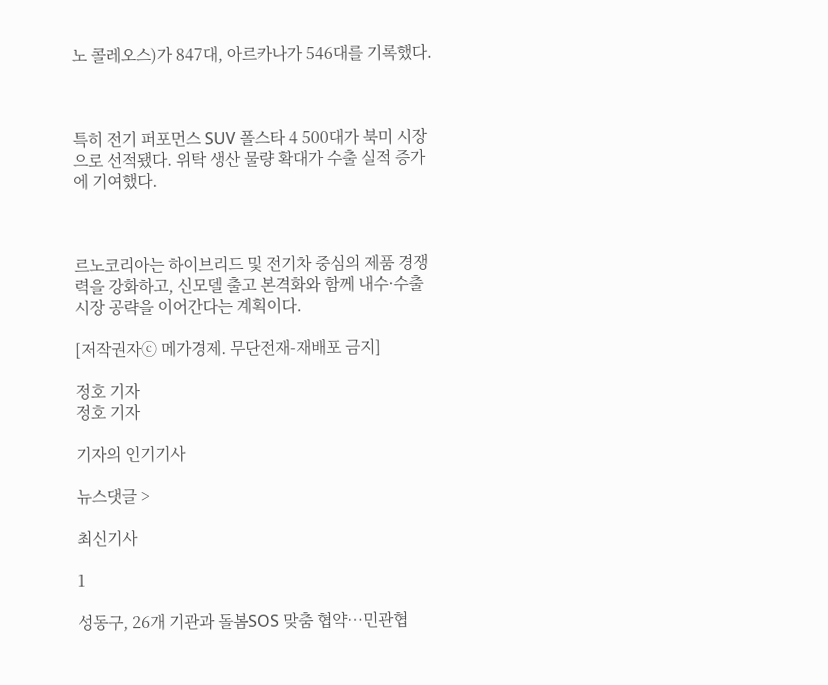노 콜레오스)가 847대, 아르카나가 546대를 기록했다.



특히 전기 퍼포먼스 SUV 폴스타 4 500대가 북미 시장으로 선적됐다. 위탁 생산 물량 확대가 수출 실적 증가에 기여했다.



르노코리아는 하이브리드 및 전기차 중심의 제품 경쟁력을 강화하고, 신모델 출고 본격화와 함께 내수·수출 시장 공략을 이어간다는 계획이다.

[저작권자ⓒ 메가경제. 무단전재-재배포 금지]

정호 기자
정호 기자

기자의 인기기사

뉴스댓글 >

최신기사

1

성동구, 26개 기관과 돌봄SOS 맞춤 협약…민관협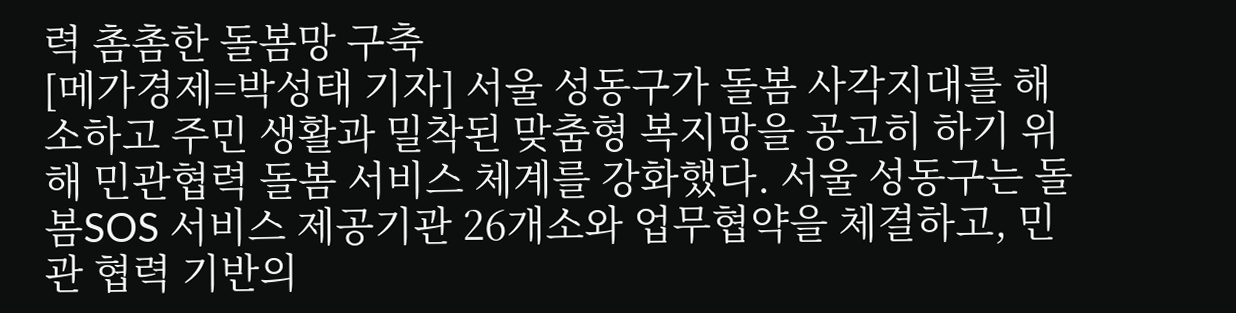력 촘촘한 돌봄망 구축
[메가경제=박성태 기자] 서울 성동구가 돌봄 사각지대를 해소하고 주민 생활과 밀착된 맞춤형 복지망을 공고히 하기 위해 민관협력 돌봄 서비스 체계를 강화했다. 서울 성동구는 돌봄SOS 서비스 제공기관 26개소와 업무협약을 체결하고, 민관 협력 기반의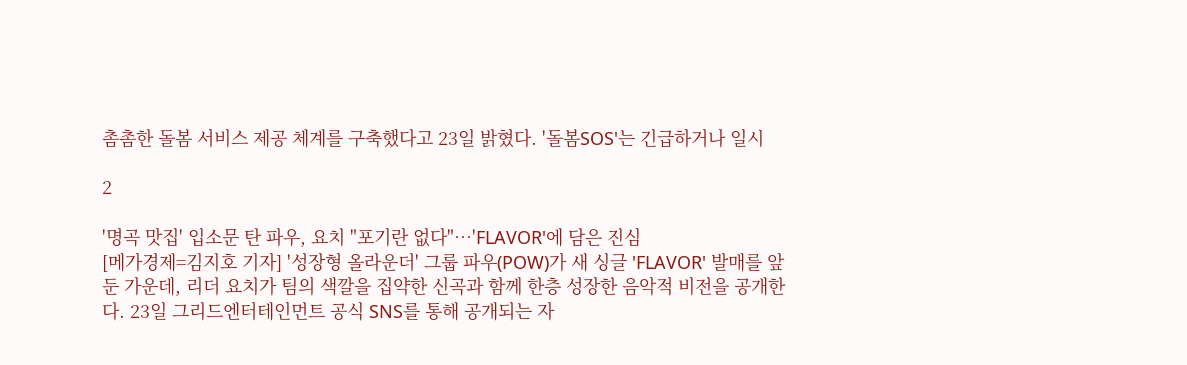촘촘한 돌봄 서비스 제공 체계를 구축했다고 23일 밝혔다. '돌봄SOS'는 긴급하거나 일시

2

'명곡 맛집' 입소문 탄 파우, 요치 "포기란 없다"…'FLAVOR'에 담은 진심
[메가경제=김지호 기자] '성장형 올라운더' 그룹 파우(POW)가 새 싱글 'FLAVOR' 발매를 앞둔 가운데, 리더 요치가 팀의 색깔을 집약한 신곡과 함께 한층 성장한 음악적 비전을 공개한다. 23일 그리드엔터테인먼트 공식 SNS를 통해 공개되는 자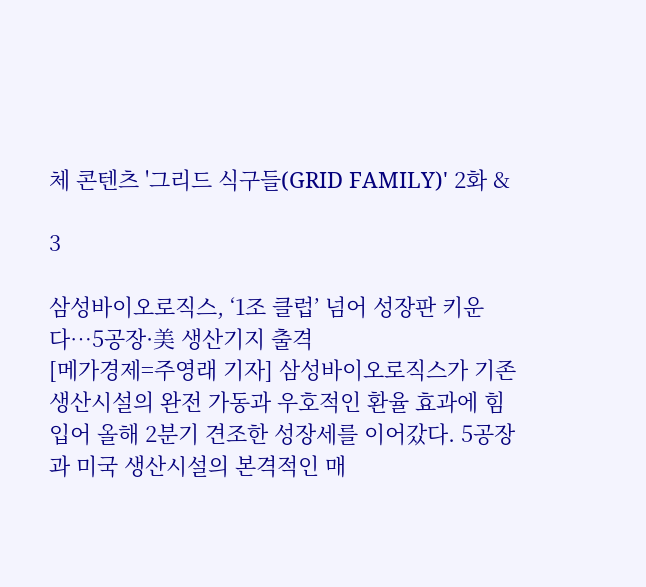체 콘텐츠 '그리드 식구들(GRID FAMILY)' 2화 &

3

삼성바이오로직스, ‘1조 클럽’ 넘어 성장판 키운다…5공장·美 생산기지 출격
[메가경제=주영래 기자] 삼성바이오로직스가 기존 생산시설의 완전 가동과 우호적인 환율 효과에 힘입어 올해 2분기 견조한 성장세를 이어갔다. 5공장과 미국 생산시설의 본격적인 매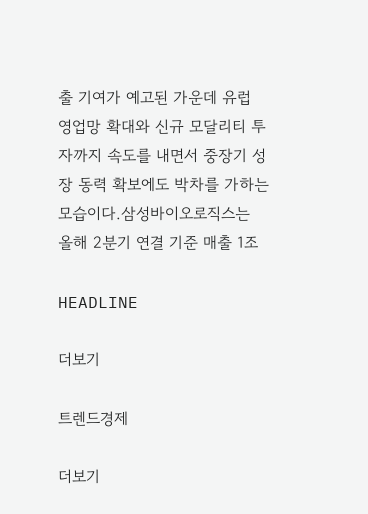출 기여가 예고된 가운데 유럽 영업망 확대와 신규 모달리티 투자까지 속도를 내면서 중장기 성장 동력 확보에도 박차를 가하는 모습이다.삼성바이오로직스는 올해 2분기 연결 기준 매출 1조

HEADLINE

더보기

트렌드경제

더보기